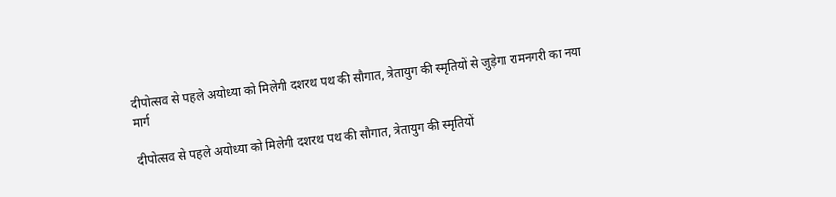दीपोत्सव से पहले अयोध्या को मिलेगी दशरथ पथ की सौगात, त्रेतायुग की स्मृतियों से जुड़ेगा रामनगरी का नया मार्ग

दीपोत्सव से पहले अयोध्या को मिलेगी दशरथ पथ की सौगात, त्रेतायुग की स्मृतियों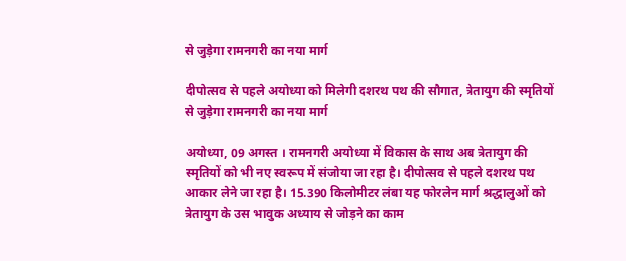से जुड़ेगा रामनगरी का नया मार्ग

दीपोत्सव से पहले अयोध्या को मिलेगी दशरथ पथ की सौगात, त्रेतायुग की स्मृतियों से जुड़ेगा रामनगरी का नया मार्ग

अयोध्या, 09 अगस्त । रामनगरी अयोध्या में विकास के साथ अब त्रेतायुग की स्मृतियों को भी नए स्वरूप में संजोया जा रहा है। दीपोत्सव से पहले दशरथ पथ आकार लेने जा रहा है। 15.390 किलोमीटर लंबा यह फोरलेन मार्ग श्रद्धालुओं को त्रेतायुग के उस भावुक अध्याय से जोड़ने का काम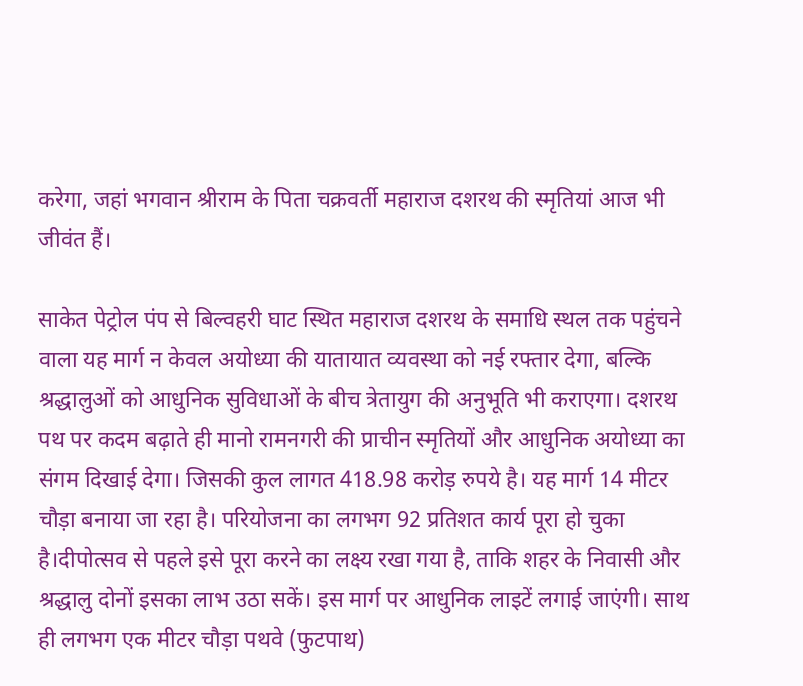करेगा, जहां भगवान श्रीराम के पिता चक्रवर्ती महाराज दशरथ की स्मृतियां आज भी जीवंत हैं।

साकेत पेट्रोल पंप से बिल्वहरी घाट स्थित महाराज दशरथ के समाधि स्थल तक पहुंचने वाला यह मार्ग न केवल अयोध्या की यातायात व्यवस्था को नई रफ्तार देगा, बल्कि श्रद्धालुओं को आधुनिक सुविधाओं के बीच त्रेतायुग की अनुभूति भी कराएगा। दशरथ पथ पर कदम बढ़ाते ही मानो रामनगरी की प्राचीन स्मृतियों और आधुनिक अयोध्या का संगम दिखाई देगा। जिसकी कुल लागत 418.98 करोड़ रुपये है। यह मार्ग 14 मीटर चौड़ा बनाया जा रहा है। परियोजना का लगभग 92 प्रतिशत कार्य पूरा हो चुका है।दीपोत्सव से पहले इसे पूरा करने का लक्ष्य रखा गया है, ताकि शहर के निवासी और श्रद्धालु दोनों इसका लाभ उठा सकें। इस मार्ग पर आधुनिक लाइटें लगाई जाएंगी। साथ ही लगभग एक मीटर चौड़ा पथवे (फुटपाथ)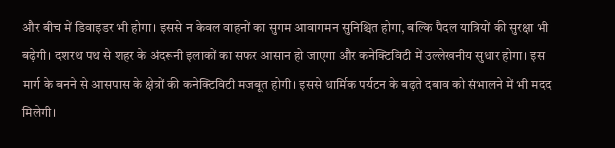और बीच में डिवाइडर भी होगा। इससे न केवल वाहनों का सुगम आवागमन सुनिश्चित होगा, बल्कि पैदल यात्रियों की सुरक्षा भी बढ़ेगी। दशरथ पथ से शहर के अंदरूनी इलाकों का सफर आसान हो जाएगा और कनेक्टिविटी में उल्लेखनीय सुधार होगा। इस मार्ग के बनने से आसपास के क्षेत्रों की कनेक्टिविटी मजबूत होगी। इससे धार्मिक पर्यटन के बढ़ते दबाव को संभालने में भी मदद मिलेगी।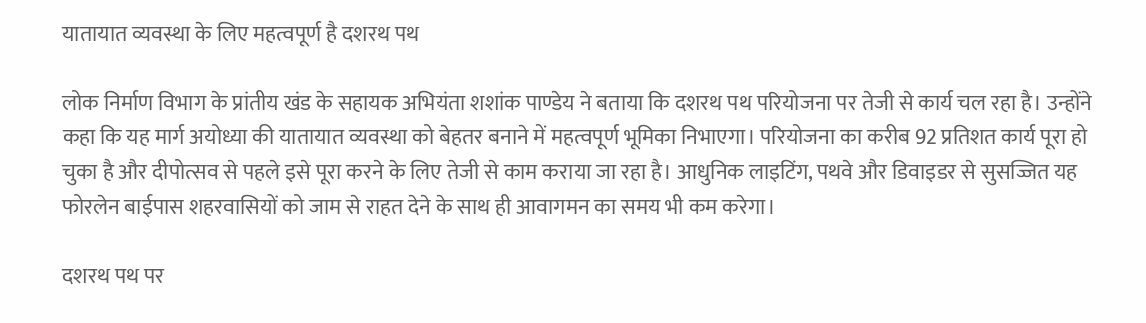यातायात व्यवस्था के लिए महत्वपूर्ण है दशरथ पथ

लोक निर्माण विभाग के प्रांतीय खंड के सहायक अभियंता शशांक पाण्डेय ने बताया कि दशरथ पथ परियोजना पर तेजी से कार्य चल रहा है। उन्होंने कहा कि यह मार्ग अयोध्या की यातायात व्यवस्था को बेहतर बनाने में महत्वपूर्ण भूमिका निभाएगा। परियोजना का करीब 92 प्रतिशत कार्य पूरा हो चुका है और दीपोत्सव से पहले इसे पूरा करने के लिए तेजी से काम कराया जा रहा है। आधुनिक लाइटिंग, पथवे और डिवाइडर से सुसज्जित यह फोरलेन बाईपास शहरवासियों को जाम से राहत देने के साथ ही आवागमन का समय भी कम करेगा।

दशरथ पथ पर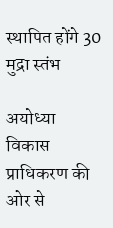स्थापित होंगे 30 मुद्रा स्तंभ

अयोध्या विकास प्राधिकरण की ओर से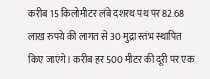करीब 15 किलोमीटर लंबे दशरथ पथ पर 82.68 लाख रुपये की लागत से 30 मुद्रा स्तंभ स्थापित किए जाएंगे। करीब हर 500 मीटर की दूरी पर एक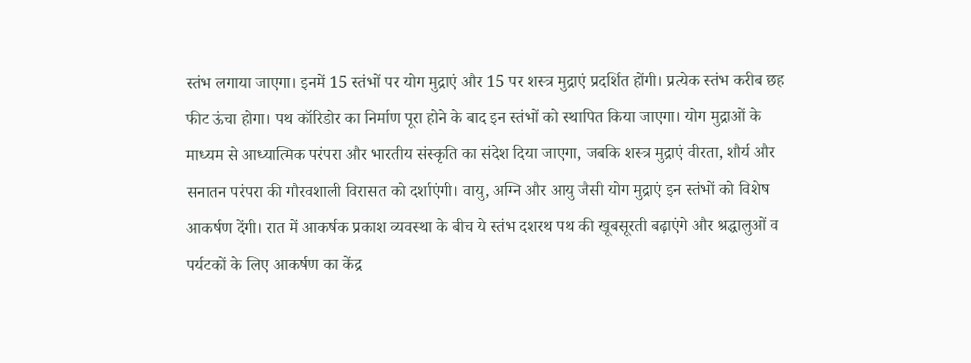स्तंभ लगाया जाएगा। इनमें 15 स्तंभों पर योग मुद्राएं और 15 पर शस्त्र मुद्राएं प्रदर्शित होंगी। प्रत्येक स्तंभ करीब छह फीट ऊंचा होगा। पथ कॉरिडोर का निर्माण पूरा होने के बाद इन स्तंभों को स्थापित किया जाएगा। योग मुद्राओं के माध्यम से आध्यात्मिक परंपरा और भारतीय संस्कृति का संदेश दिया जाएगा, जबकि शस्त्र मुद्राएं वीरता, शौर्य और सनातन परंपरा की गौरवशाली विरासत को दर्शाएंगी। वायु, अग्नि और आयु जैसी योग मुद्राएं इन स्तंभों को विशेष आकर्षण देंगी। रात में आकर्षक प्रकाश व्यवस्था के बीच ये स्तंभ दशरथ पथ की खूबसूरती बढ़ाएंगे और श्रद्धालुओं व पर्यटकों के लिए आकर्षण का केंद्र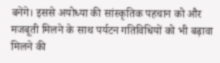बनेंगे। इससे अयोध्या की सांस्कृतिक पहचान को और मजबूती मिलने के साथ पर्यटन गतिविधियों को भी बढ़ावा मिलने की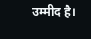उम्मीद है।